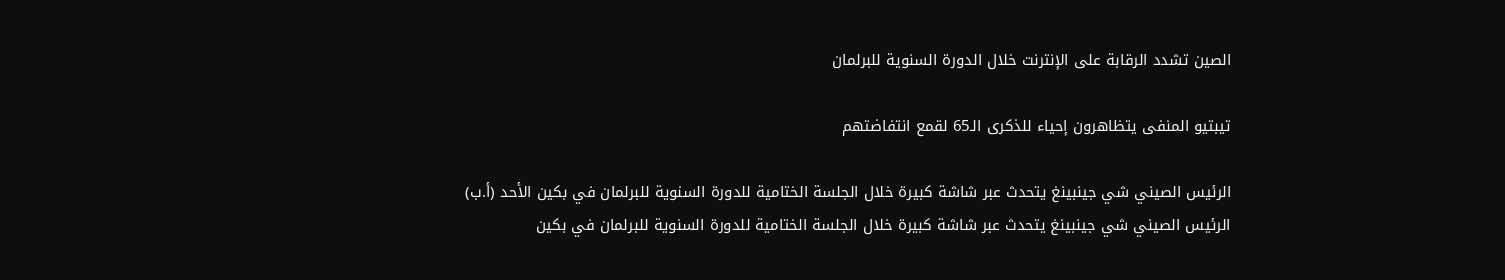الصين تشدد الرقابة على الإنترنت خلال الدورة السنوية للبرلمان

تيبتيو المنفى يتظاهرون إحياء للذكرى الـ65 لقمع انتفاضتهم

الرئيس الصيني شي جينبينغ يتحدث عبر شاشة كبيرة خلال الجلسة الختامية للدورة السنوية للبرلمان في بكين الأحد (أ.ب)
الرئيس الصيني شي جينبينغ يتحدث عبر شاشة كبيرة خلال الجلسة الختامية للدورة السنوية للبرلمان في بكين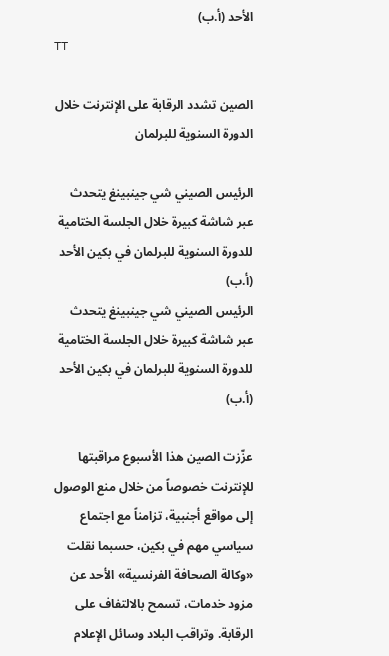الأحد (أ.ب)
TT

الصين تشدد الرقابة على الإنترنت خلال الدورة السنوية للبرلمان

الرئيس الصيني شي جينبينغ يتحدث عبر شاشة كبيرة خلال الجلسة الختامية للدورة السنوية للبرلمان في بكين الأحد (أ.ب)
الرئيس الصيني شي جينبينغ يتحدث عبر شاشة كبيرة خلال الجلسة الختامية للدورة السنوية للبرلمان في بكين الأحد (أ.ب)

عزّزت الصين هذا الأسبوع مراقبتها للإنترنت خصوصاً من خلال منع الوصول إلى مواقع أجنبية، تزامناً مع اجتماع سياسي مهم في بكين، حسبما نقلت «وكالة الصحافة الفرنسية» الأحد عن مزود خدمات، تسمح بالالتفاف على الرقابة. وتراقب البلاد وسائل الإعلام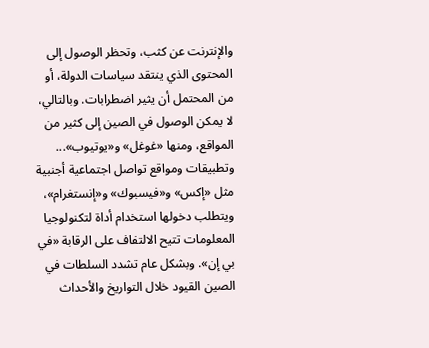والإنترنت عن كثب، وتحظر الوصول إلى المحتوى الذي ينتقد سياسات الدولة، أو من المحتمل أن يثير اضطرابات. وبالتالي، لا يمكن الوصول في الصين إلى كثير من المواقع، ومنها «غوغل» و«يوتيوب»... وتطبيقات ومواقع تواصل اجتماعية أجنبية مثل «إكس» و«فيسبوك» و«إنستغرام»، ويتطلب دخولها استخدام أداة لتكنولوجيا المعلومات تتيح الالتفاف على الرقابة «في بي إن». وبشكل عام تشدد السلطات في الصين القيود خلال التواريخ والأحداث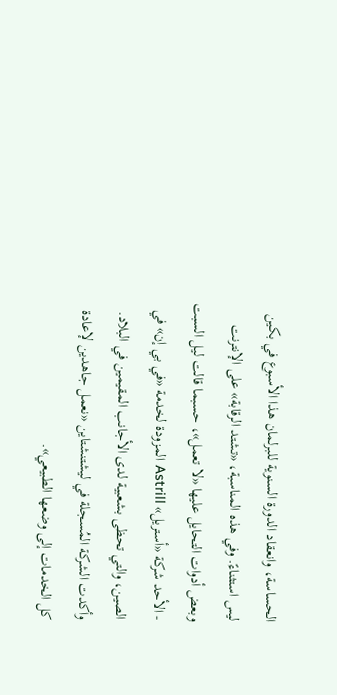الحساسة، وانعقاد الدورة السنوية للبرلمان هذا الأسبوع في بكين ليس استثناءً. وفي هذه المناسبة، «تشتد الرقابة» على الإنترنت وبعض أدوات التحايل عليها «لا تعمل»، حسبما قالت ليل السبت - الأحد شركة «أستريل» Astrill المزودة لخدمة «في بي إن» في الصين، والتي تحظى بشعبية لدى الأجانب المقيمين في البلاد. وأكدت الشركة المُسجلة في ليشتنشتاين «نعمل جاهدين لإعادة كل الخدمات إلى وضعها الطبيعي».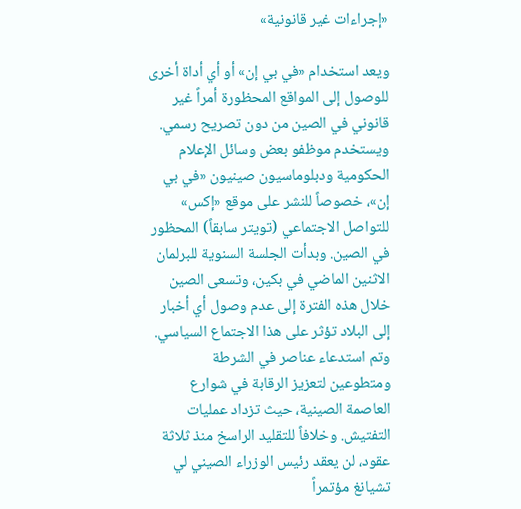«إجراءات غير قانونية»

ويعد استخدام «في بي إن» أو أي أداة أخرى للوصول إلى المواقع المحظورة أمراً غير قانوني في الصين من دون تصريح رسمي. ويستخدم موظفو بعض وسائل الإعلام الحكومية ودبلوماسيون صينيون «في بي إن»، خصوصاً للنشر على موقع «إكس» للتواصل الاجتماعي (تويتر سابقاً) المحظور في الصين. وبدأت الجلسة السنوية للبرلمان الاثنين الماضي في بكين، وتسعى الصين خلال هذه الفترة إلى عدم وصول أي أخبار إلى البلاد تؤثر على هذا الاجتماع السياسي. وتم استدعاء عناصر في الشرطة ومتطوعين لتعزيز الرقابة في شوارع العاصمة الصينية، حيث تزداد عمليات التفتيش. وخلافاً للتقليد الراسخ منذ ثلاثة عقود، لن يعقد رئيس الوزراء الصيني لي تشيانغ مؤتمراً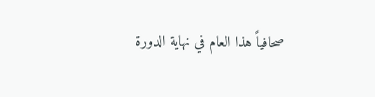صحافياً هذا العام في نهاية الدورة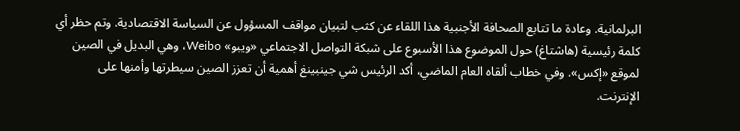البرلمانية. وعادة ما تتابع الصحافة الأجنبية هذا اللقاء عن كثب لتبيان مواقف المسؤول عن السياسة الاقتصادية. وتم حظر أي كلمة رئيسية (هاشتاغ) حول الموضوع هذا الأسبوع على شبكة التواصل الاجتماعي «ويبو» Weibo، وهي البديل في الصين لموقع «إكس». وفي خطاب ألقاه العام الماضي، أكد الرئيس شي جينبينغ أهمية أن تعزز الصين سيطرتها وأمنها على الإنترنت.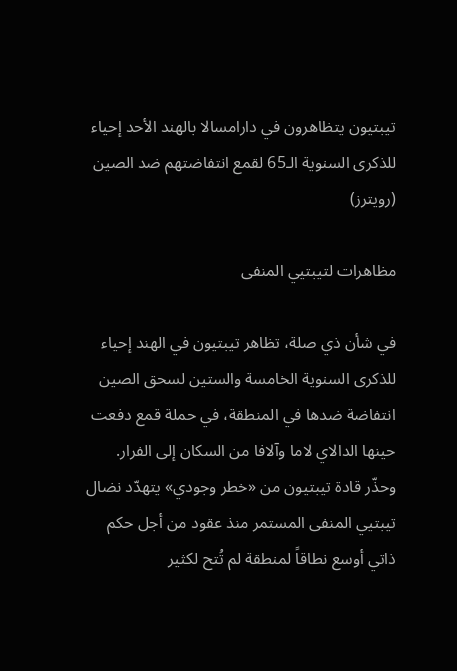تيبتيون يتظاهرون في دارامسالا بالهند الأحد إحياء للذكرى السنوية الـ65 لقمع انتفاضتهم ضد الصين (رويترز)

مظاهرات لتيبتيي المنفى

في شأن ذي صلة، تظاهر تيبتيون في الهند إحياء للذكرى السنوية الخامسة والستين لسحق الصين انتفاضة ضدها في المنطقة، في حملة قمع دفعت حينها الدالاي لاما وآلافا من السكان إلى الفرار. وحذّر قادة تيبتيون من «خطر وجودي» يتهدّد نضال تيبتيي المنفى المستمر منذ عقود من أجل حكم ذاتي أوسع نطاقاً لمنطقة لم تُتح لكثير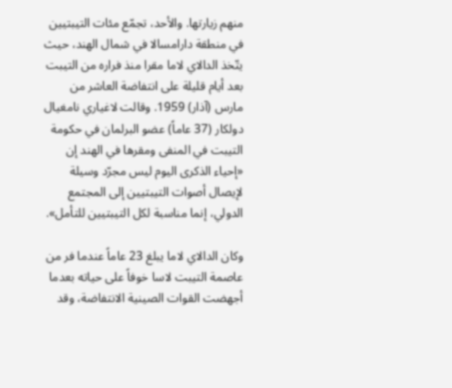منهم زيارتها. والأحد، تجمّع مئات التيبتيين في منطقة دارامسالا في شمال الهند، حيث يتّخذ الدالاي لاما مقرا منذ فراره من التيبت بعد أيام قليلة على انتفاضة العاشر من مارس (آذار) 1959. وقالت لاغياري نامغيال دولكار (37 عاماً) عضو البرلمان في حكومة التيبت في المنفى ومقرها في الهند إن «إحياء الذكرى اليوم ليس مجرّد وسيلة لإيصال أصوات التيبتيين إلى المجتمع الدولي، إنما مناسبة لكل التيبتيين للتأمل».

وكان الدالاي لاما يبلغ 23 عاماً عندما فر من عاصمة التيبت لاسا خوفاً على حياته بعدما أجهضت القوات الصينية الانتفاضة، وقد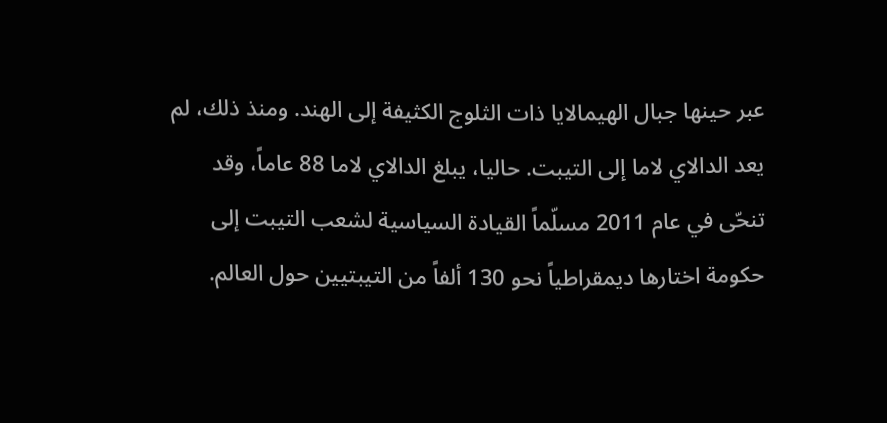عبر حينها جبال الهيمالايا ذات الثلوج الكثيفة إلى الهند. ومنذ ذلك، لم يعد الدالاي لاما إلى التيبت. حاليا، يبلغ الدالاي لاما 88 عاماً، وقد تنحّى في عام 2011 مسلّماً القيادة السياسية لشعب التيبت إلى حكومة اختارها ديمقراطياً نحو 130 ألفاً من التيبتيين حول العالم.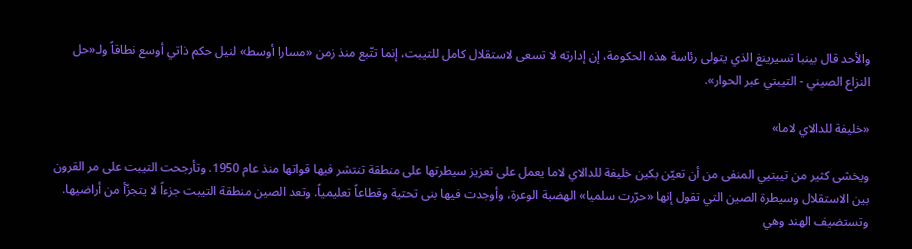والأحد قال بينبا تسيرينغ الذي يتولى رئاسة هذه الحكومة، إن إدارته لا تسعى لاستقلال كامل للتيبت، إنما تتّبع منذ زمن «مسارا أوسط» لنيل حكم ذاتي أوسع نطاقاً ولـ«حل النزاع الصيني - التيبتي عبر الحوار».

«خليفة للدالاي لاما»

ويخشى كثير من تيبتيي المنفى من أن تعيّن بكين خليفة للدالاي لاما يعمل على تعزيز سيطرتها على منطقة تنتشر فيها قواتها منذ عام 1950. وتأرجحت التيبت على مر القرون بين الاستقلال وسيطرة الصين التي تقول إنها «حرّرت سلميا» الهضبة الوعرة، وأوجدت فيها بنى تحتية وقطاعاً تعليمياً. وتعد الصين منطقة التيبت جزءاً لا يتجزّأ من أراضيها. وتستضيف الهند وهي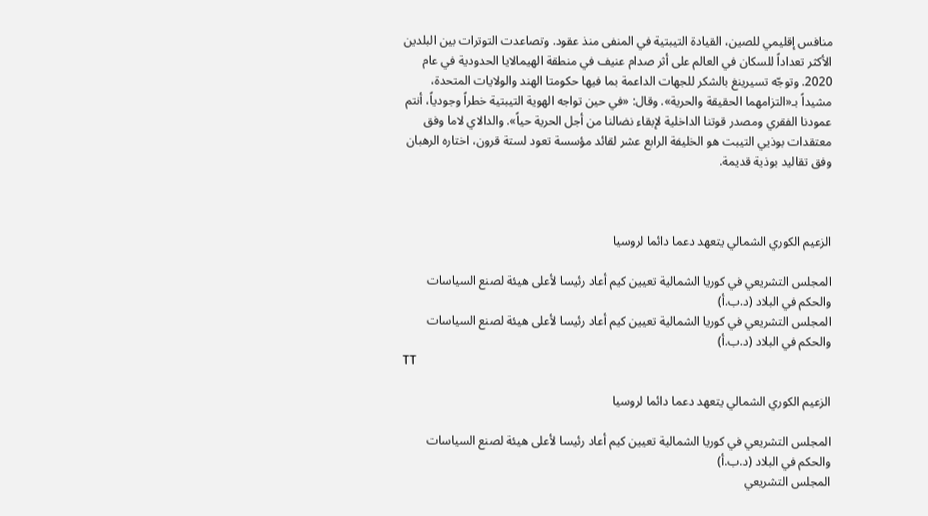منافس إقليمي للصين، القيادة التيبتية في المنفى منذ عقود. وتصاعدت التوترات بين البلدين الأكثر تعداداً للسكان في العالم على أثر صدام عنيف في منطقة الهيمالايا الحدودية في عام 2020. وتوجّه تسيرينغ بالشكر للجهات الداعمة بما فيها حكومتا الهند والولايات المتحدة، مشيداً بـ«التزامهما الحقيقة والحرية». وقال: «في حين تواجه الهوية التيبتية خطراً وجودياً، أنتم عمودنا الفقري ومصدر قوتنا الداخلية لإبقاء نضالنا من أجل الحرية حياً». والدالاي لاما وفق معتقدات بوذيي التيبت هو الخليفة الرابع عشر لقائد مؤسسة تعود لستة قرون، اختاره الرهبان وفق تقاليد بوذية قديمة.



الزعيم الكوري الشمالي يتعهد دعما دائما لروسيا

المجلس التشريعي في كوريا الشمالية تعيين كيم أعاد رئيسا لأعلى هيئة لصنع السياسات والحكم في البلاد (د.ب.أ)
المجلس التشريعي في كوريا الشمالية تعيين كيم أعاد رئيسا لأعلى هيئة لصنع السياسات والحكم في البلاد (د.ب.أ)
TT

الزعيم الكوري الشمالي يتعهد دعما دائما لروسيا

المجلس التشريعي في كوريا الشمالية تعيين كيم أعاد رئيسا لأعلى هيئة لصنع السياسات والحكم في البلاد (د.ب.أ)
المجلس التشريعي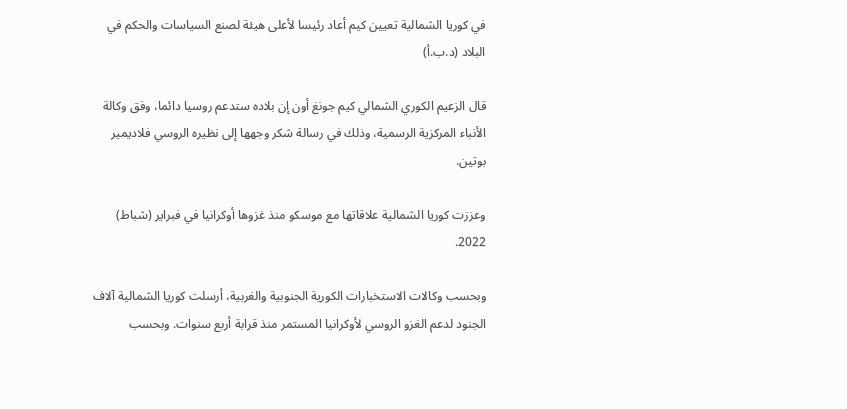في كوريا الشمالية تعيين كيم أعاد رئيسا لأعلى هيئة لصنع السياسات والحكم في البلاد (د.ب.أ)

قال الزعيم الكوري الشمالي كيم جونغ أون إن بلاده ستدعم روسيا دائما، وفق وكالة الأنباء المركزية الرسمية، وذلك في رسالة شكر وجهها إلى نظيره الروسي فلاديمير بوتين.

وعززت كوريا الشمالية علاقاتها مع موسكو منذ غزوها أوكرانيا في فبراير (شباط) 2022.

وبحسب وكالات الاستخبارات الكورية الجنوبية والغربية، أرسلت كوريا الشمالية آلاف الجنود لدعم الغزو الروسي لأوكرانيا المستمر منذ قرابة أربع سنوات. وبحسب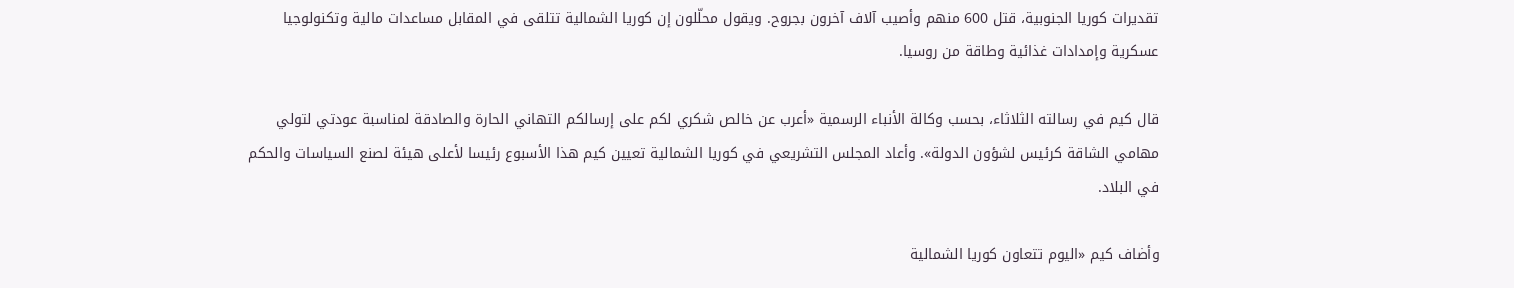تقديرات كوريا الجنوبية، قتل 600 منهم وأصيب آلاف آخرون بجروح. ويقول محلّلون إن كوريا الشمالية تتلقى في المقابل مساعدات مالية وتكنولوجيا عسكرية وإمدادات غذائية وطاقة من روسيا.

قال كيم في رسالته الثلاثاء، بحسب وكالة الأنباء الرسمية «أعرب عن خالص شكري لكم على إرسالكم التهاني الحارة والصادقة لمناسبة عودتي لتولي مهامي الشاقة كرئيس لشؤون الدولة». وأعاد المجلس التشريعي في كوريا الشمالية تعيين كيم هذا الأسبوع رئيسا لأعلى هيئة لصنع السياسات والحكم في البلاد.

وأضاف كيم «اليوم تتعاون كوريا الشمالية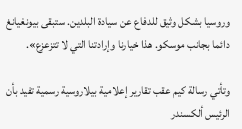وروسيا بشكل وثيق للدفاع عن سيادة البلدين. ستبقى بيونغيانغ دائما بجانب موسكو. هذا خيارنا وإرادتنا التي لا تتزعزع».

وتأتي رسالة كيم عقب تقارير إعلامية بيلاروسية رسمية تفيد بأن الرئيس ألكسندر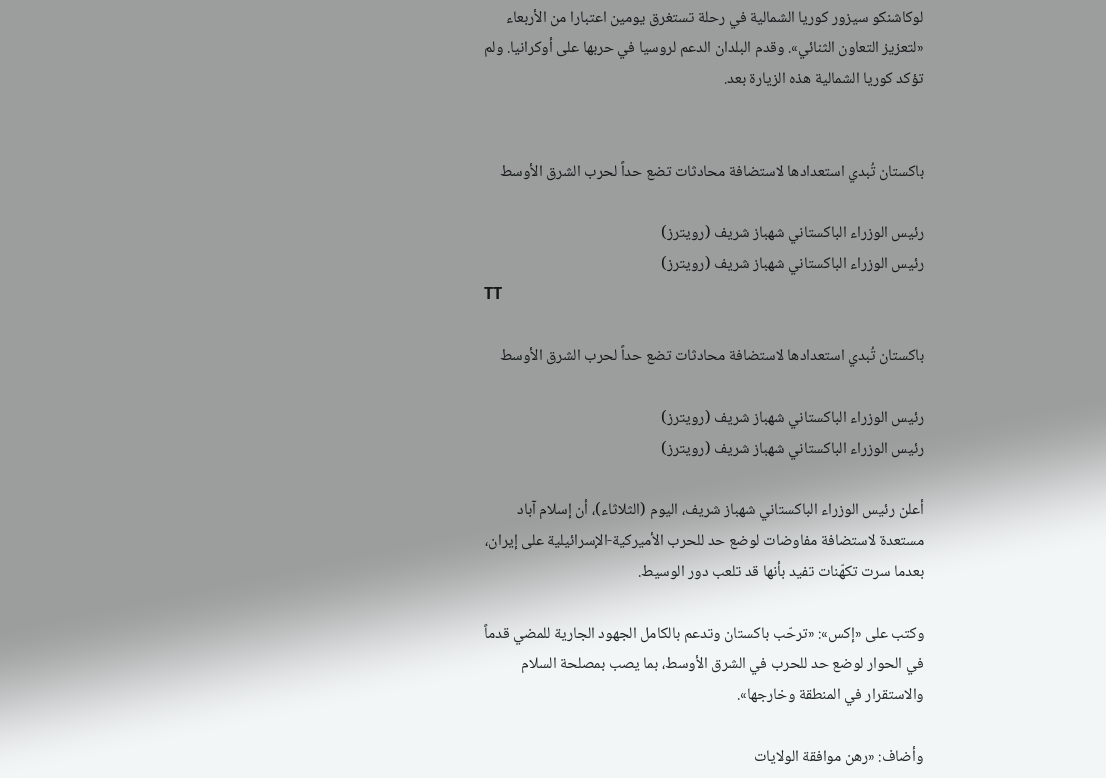لوكاشنكو سيزور كوريا الشمالية في رحلة تستغرق يومين اعتبارا من الأربعاء «لتعزيز التعاون الثنائي». وقدم البلدان الدعم لروسيا في حربها على أوكرانيا. ولم تؤكد كوريا الشمالية هذه الزيارة بعد.


باكستان تُبدي استعدادها لاستضافة محادثات تضع حداً لحرب الشرق الأوسط

رئيس الوزراء الباكستاني شهباز شريف (رويترز)
رئيس الوزراء الباكستاني شهباز شريف (رويترز)
TT

باكستان تُبدي استعدادها لاستضافة محادثات تضع حداً لحرب الشرق الأوسط

رئيس الوزراء الباكستاني شهباز شريف (رويترز)
رئيس الوزراء الباكستاني شهباز شريف (رويترز)

أعلن رئيس الوزراء الباكستاني شهباز شريف، اليوم (الثلاثاء)، أن إسلام آباد مستعدة لاستضافة مفاوضات لوضع حد للحرب الأميركية-الإسرائيلية على إيران، بعدما سرت تكهّنات تفيد بأنها قد تلعب دور الوسيط.

وكتب على «إكس»: «ترحّب باكستان وتدعم بالكامل الجهود الجارية للمضي قدماً في الحوار لوضع حد للحرب في الشرق الأوسط، بما يصب بمصلحة السلام والاستقرار في المنطقة وخارجها».

وأضاف: «رهن موافقة الولايات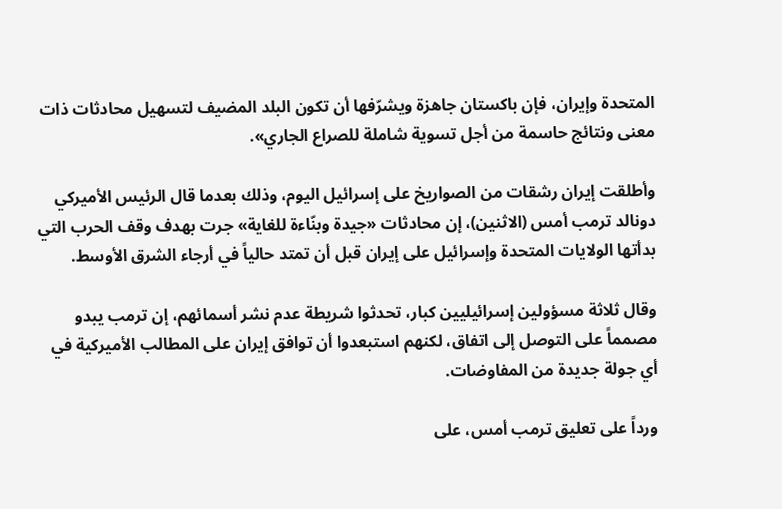المتحدة وإيران، فإن باكستان جاهزة ويشرّفها أن تكون البلد المضيف لتسهيل محادثات ذات معنى ونتائج حاسمة من أجل تسوية شاملة للصراع الجاري».

وأطلقت إيران رشقات من الصواريخ على إسرائيل اليوم، وذلك بعدما قال الرئيس الأميركي دونالد ترمب أمس (الاثنين)، إن محادثات «جيدة وبنّاءة للغاية» جرت بهدف وقف الحرب التي بدأتها الولايات المتحدة وإسرائيل على إيران قبل أن تمتد حالياً في أرجاء الشرق الأوسط.

وقال ثلاثة مسؤولين إسرائيليين كبار، تحدثوا شريطة عدم نشر أسمائهم، إن ترمب يبدو مصمماً على التوصل إلى اتفاق، لكنهم استبعدوا أن توافق إيران على المطالب الأميركية في أي جولة جديدة من المفاوضات.

ورداً على تعليق ترمب أمس، على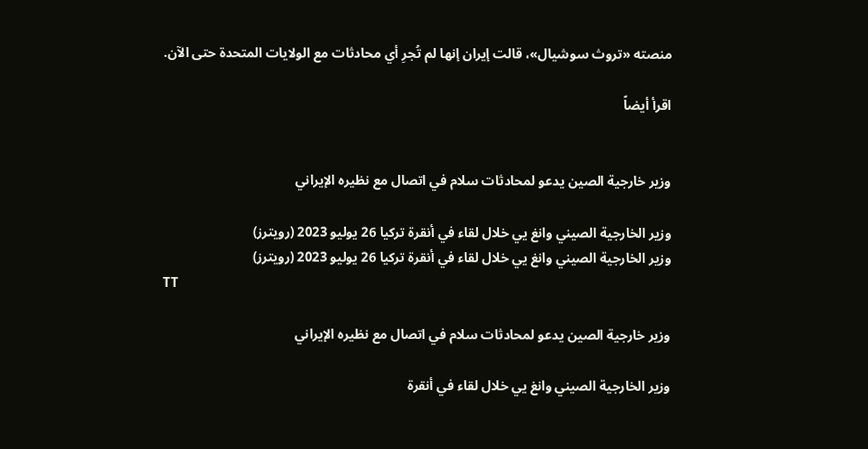منصته «تروث سوشيال»، قالت إيران إنها لم تُجرِ أي محادثات مع الولايات المتحدة حتى الآن.

اقرأ أيضاً


وزير خارجية الصين يدعو لمحادثات سلام في اتصال مع نظيره الإيراني

وزير الخارجية الصيني وانغ يي خلال لقاء في أنقرة تركيا 26 يوليو 2023 (رويترز)
وزير الخارجية الصيني وانغ يي خلال لقاء في أنقرة تركيا 26 يوليو 2023 (رويترز)
TT

وزير خارجية الصين يدعو لمحادثات سلام في اتصال مع نظيره الإيراني

وزير الخارجية الصيني وانغ يي خلال لقاء في أنقرة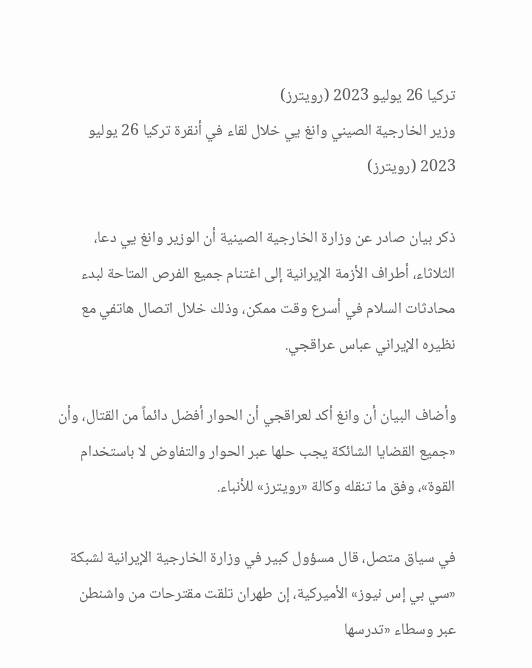تركيا 26 يوليو 2023 (رويترز)
وزير الخارجية الصيني وانغ يي خلال لقاء في أنقرة تركيا 26 يوليو 2023 (رويترز)

ذكر بيان صادر عن وزارة الخارجية الصينية أن الوزير وانغ يي دعا، الثلاثاء، أطراف الأزمة الإيرانية إلى اغتنام جميع الفرص المتاحة لبدء محادثات السلام في أسرع وقت ممكن، وذلك خلال اتصال هاتفي مع نظيره الإيراني عباس عراقجي.

وأضاف البيان أن وانغ أكد لعراقجي أن الحوار أفضل دائماً من القتال، وأن «جميع القضايا الشائكة يجب حلها عبر الحوار والتفاوض لا باستخدام القوة»، وفق ما تنقله وكالة «رويترز» للأنباء.

في سياق متصل، قال مسؤول كبير في وزارة الخارجية الإيرانية لشبكة «سي بي إس نيوز» الأميركية، إن طهران تلقت مقترحات من واشنطن عبر وسطاء «تدرسها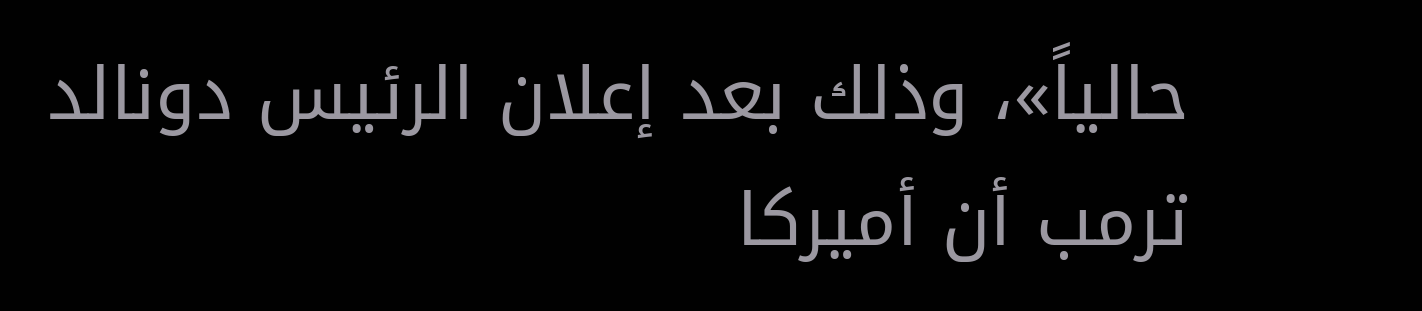حالياً»، وذلك بعد إعلان الرئيس دونالد ترمب أن أميركا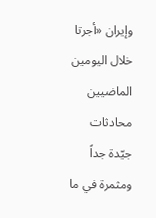وإيران «أجرتا خلال اليومين الماضيين محادثات جيّدة جداً ومثمرة في ما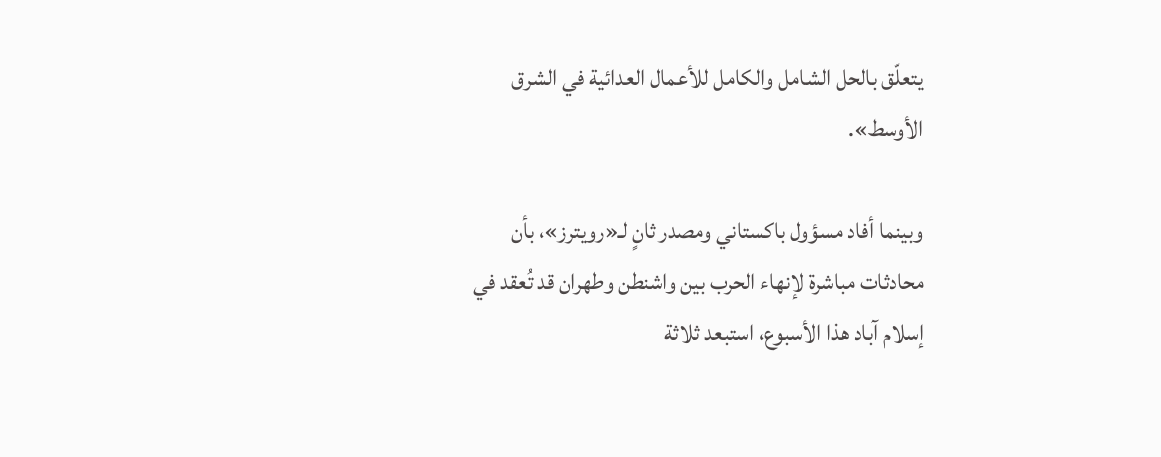يتعلّق بالحل الشامل والكامل للأعمال العدائية في الشرق الأوسط».

وبينما أفاد مسؤول باكستاني ومصدر ثانٍ لـ«رويترز»، بأن محادثات مباشرة لإنهاء الحرب بين واشنطن وطهران قد تُعقد في إسلام آباد هذا الأسبوع، استبعد ثلاثة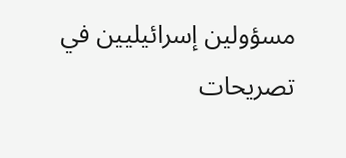مسؤولين إسرائيليين في تصريحات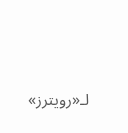لـ«رويترز»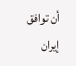أن ‌توافق إيران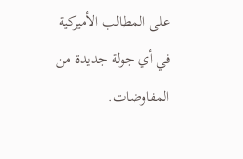على المطالب ‌الأميركية في أي جولة جديدة من المفاوضات.